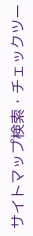サイトマップ検索・チェックツー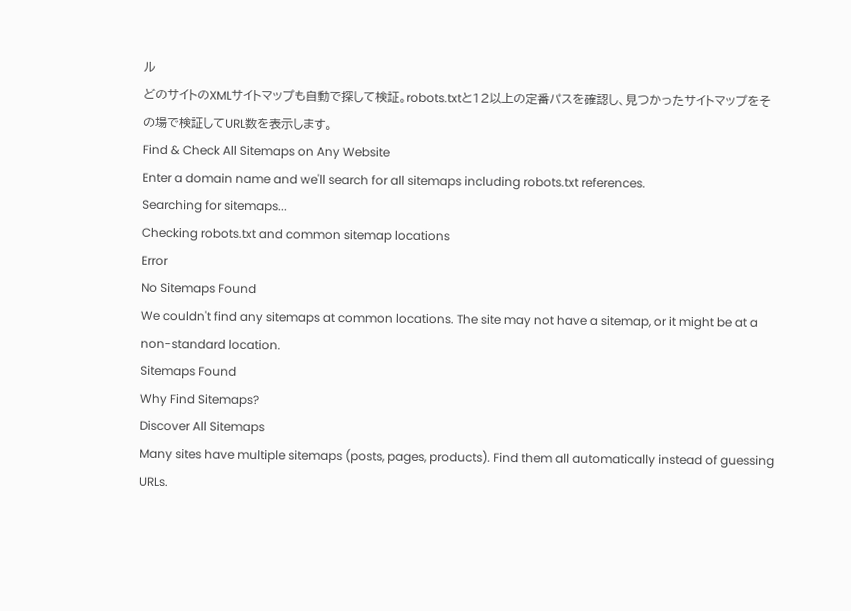ル
どのサイトのXMLサイトマップも自動で探して検証。robots.txtと12以上の定番パスを確認し、見つかったサイトマップをその場で検証してURL数を表示します。
Find & Check All Sitemaps on Any Website
Enter a domain name and we'll search for all sitemaps including robots.txt references.
Searching for sitemaps...
Checking robots.txt and common sitemap locations
Error
No Sitemaps Found
We couldn't find any sitemaps at common locations. The site may not have a sitemap, or it might be at a non-standard location.
Sitemaps Found
Why Find Sitemaps?
Discover All Sitemaps
Many sites have multiple sitemaps (posts, pages, products). Find them all automatically instead of guessing URLs.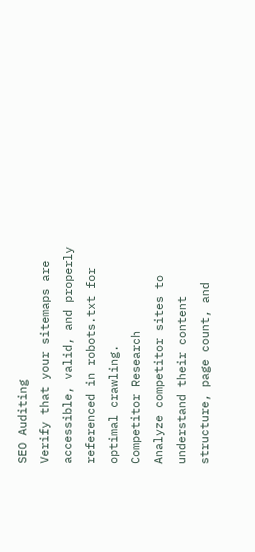SEO Auditing
Verify that your sitemaps are accessible, valid, and properly referenced in robots.txt for optimal crawling.
Competitor Research
Analyze competitor sites to understand their content structure, page count, and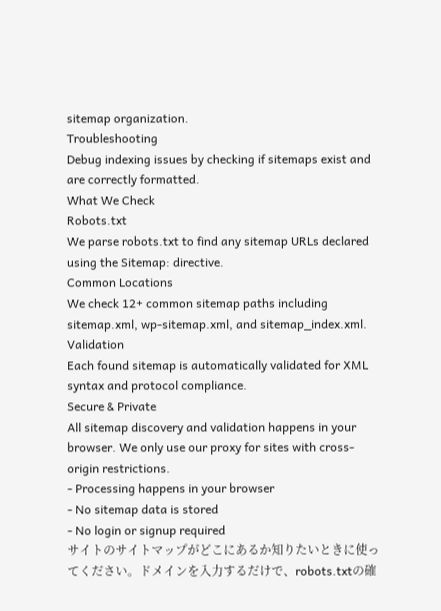sitemap organization.
Troubleshooting
Debug indexing issues by checking if sitemaps exist and are correctly formatted.
What We Check
Robots.txt
We parse robots.txt to find any sitemap URLs declared using the Sitemap: directive.
Common Locations
We check 12+ common sitemap paths including sitemap.xml, wp-sitemap.xml, and sitemap_index.xml.
Validation
Each found sitemap is automatically validated for XML syntax and protocol compliance.
Secure & Private
All sitemap discovery and validation happens in your browser. We only use our proxy for sites with cross-origin restrictions.
- Processing happens in your browser
- No sitemap data is stored
- No login or signup required
サイトのサイトマップがどこにあるか知りたいときに使ってください。ドメインを入力するだけで、robots.txtの確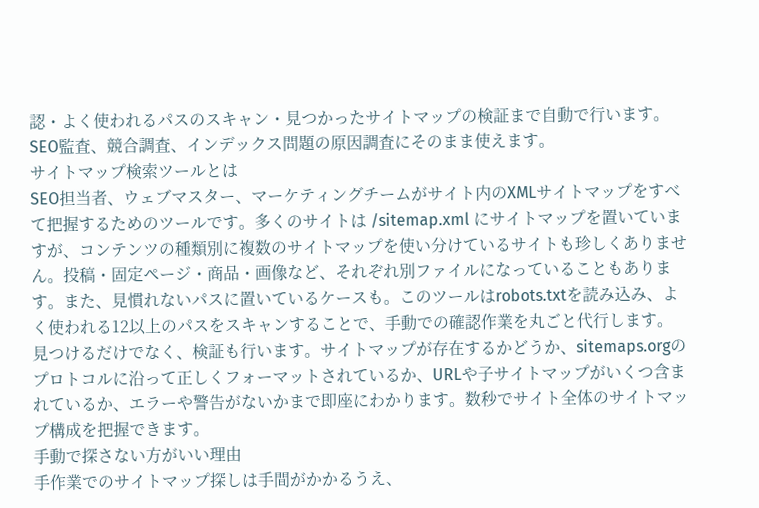認・よく使われるパスのスキャン・見つかったサイトマップの検証まで自動で行います。SEO監査、競合調査、インデックス問題の原因調査にそのまま使えます。
サイトマップ検索ツールとは
SEO担当者、ウェブマスター、マーケティングチームがサイト内のXMLサイトマップをすべて把握するためのツールです。多くのサイトは /sitemap.xml にサイトマップを置いていますが、コンテンツの種類別に複数のサイトマップを使い分けているサイトも珍しくありません。投稿・固定ページ・商品・画像など、それぞれ別ファイルになっていることもあります。また、見慣れないパスに置いているケースも。このツールはrobots.txtを読み込み、よく使われる12以上のパスをスキャンすることで、手動での確認作業を丸ごと代行します。
見つけるだけでなく、検証も行います。サイトマップが存在するかどうか、sitemaps.orgのプロトコルに沿って正しくフォーマットされているか、URLや子サイトマップがいくつ含まれているか、エラーや警告がないかまで即座にわかります。数秒でサイト全体のサイトマップ構成を把握できます。
手動で探さない方がいい理由
手作業でのサイトマップ探しは手間がかかるうえ、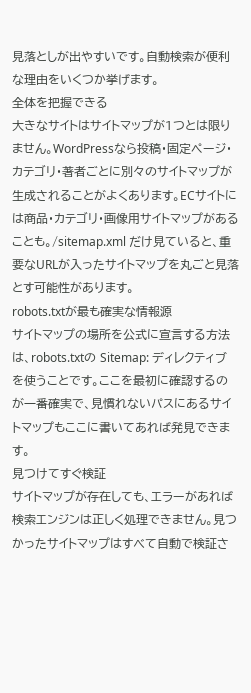見落としが出やすいです。自動検索が便利な理由をいくつか挙げます。
全体を把握できる
大きなサイトはサイトマップが1つとは限りません。WordPressなら投稿・固定ページ・カテゴリ・著者ごとに別々のサイトマップが生成されることがよくあります。ECサイトには商品・カテゴリ・画像用サイトマップがあることも。/sitemap.xml だけ見ていると、重要なURLが入ったサイトマップを丸ごと見落とす可能性があります。
robots.txtが最も確実な情報源
サイトマップの場所を公式に宣言する方法は、robots.txtの Sitemap: ディレクティブを使うことです。ここを最初に確認するのが一番確実で、見慣れないパスにあるサイトマップもここに書いてあれば発見できます。
見つけてすぐ検証
サイトマップが存在しても、エラーがあれば検索エンジンは正しく処理できません。見つかったサイトマップはすべて自動で検証さ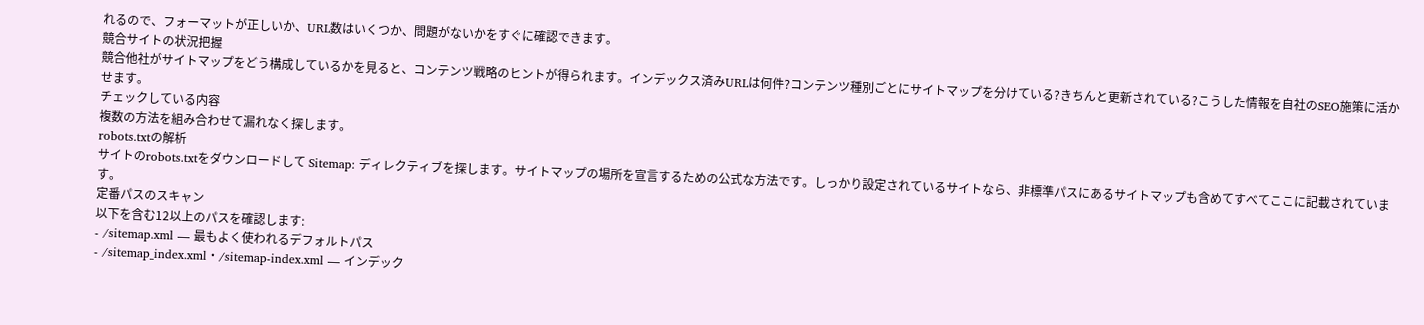れるので、フォーマットが正しいか、URL数はいくつか、問題がないかをすぐに確認できます。
競合サイトの状況把握
競合他社がサイトマップをどう構成しているかを見ると、コンテンツ戦略のヒントが得られます。インデックス済みURLは何件?コンテンツ種別ごとにサイトマップを分けている?きちんと更新されている?こうした情報を自社のSEO施策に活かせます。
チェックしている内容
複数の方法を組み合わせて漏れなく探します。
robots.txtの解析
サイトのrobots.txtをダウンロードして Sitemap: ディレクティブを探します。サイトマップの場所を宣言するための公式な方法です。しっかり設定されているサイトなら、非標準パスにあるサイトマップも含めてすべてここに記載されています。
定番パスのスキャン
以下を含む12以上のパスを確認します:
- /sitemap.xml — 最もよく使われるデフォルトパス
- /sitemap_index.xml・/sitemap-index.xml — インデック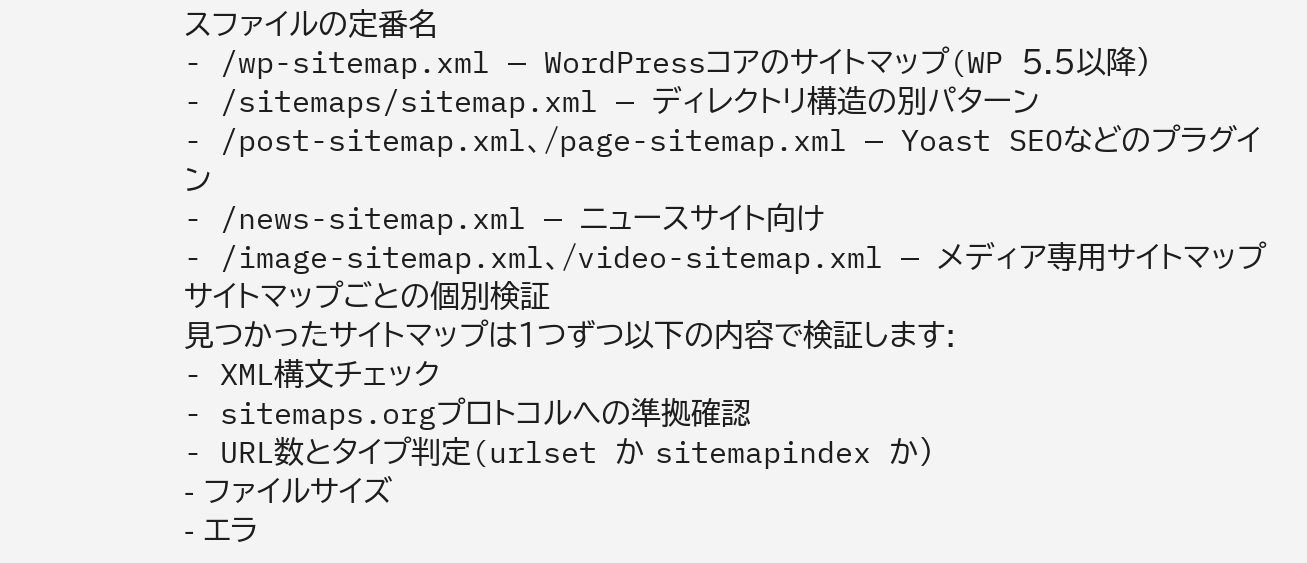スファイルの定番名
- /wp-sitemap.xml — WordPressコアのサイトマップ(WP 5.5以降)
- /sitemaps/sitemap.xml — ディレクトリ構造の別パターン
- /post-sitemap.xml、/page-sitemap.xml — Yoast SEOなどのプラグイン
- /news-sitemap.xml — ニュースサイト向け
- /image-sitemap.xml、/video-sitemap.xml — メディア専用サイトマップ
サイトマップごとの個別検証
見つかったサイトマップは1つずつ以下の内容で検証します:
- XML構文チェック
- sitemaps.orgプロトコルへの準拠確認
- URL数とタイプ判定(urlset か sitemapindex か)
- ファイルサイズ
- エラ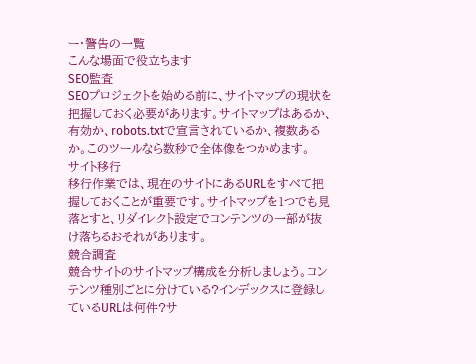ー・警告の一覧
こんな場面で役立ちます
SEO監査
SEOプロジェクトを始める前に、サイトマップの現状を把握しておく必要があります。サイトマップはあるか、有効か、robots.txtで宣言されているか、複数あるか。このツールなら数秒で全体像をつかめます。
サイト移行
移行作業では、現在のサイトにあるURLをすべて把握しておくことが重要です。サイトマップを1つでも見落とすと、リダイレクト設定でコンテンツの一部が抜け落ちるおそれがあります。
競合調査
競合サイトのサイトマップ構成を分析しましょう。コンテンツ種別ごとに分けている?インデックスに登録しているURLは何件?サ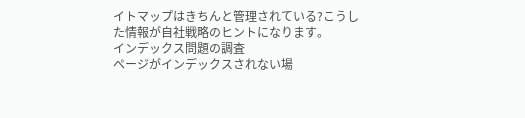イトマップはきちんと管理されている?こうした情報が自社戦略のヒントになります。
インデックス問題の調査
ページがインデックスされない場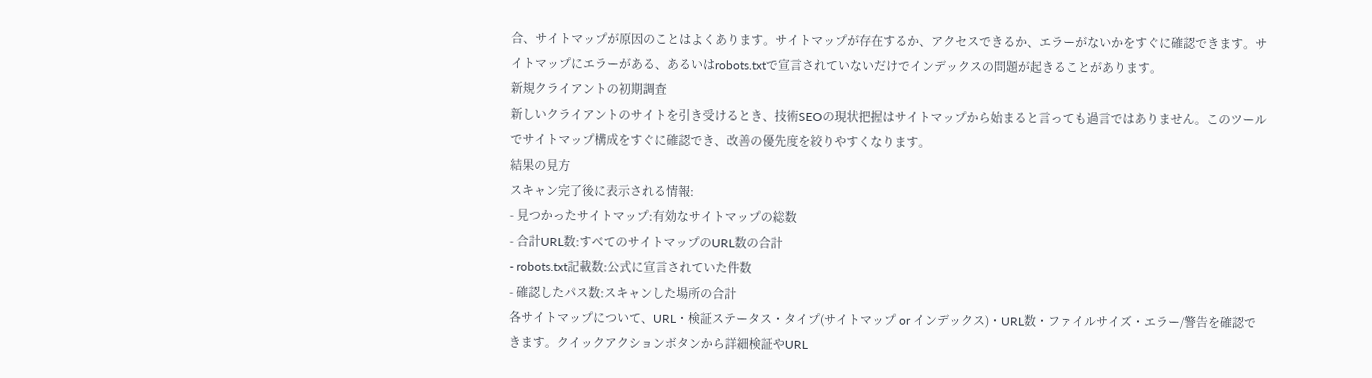合、サイトマップが原因のことはよくあります。サイトマップが存在するか、アクセスできるか、エラーがないかをすぐに確認できます。サイトマップにエラーがある、あるいはrobots.txtで宣言されていないだけでインデックスの問題が起きることがあります。
新規クライアントの初期調査
新しいクライアントのサイトを引き受けるとき、技術SEOの現状把握はサイトマップから始まると言っても過言ではありません。このツールでサイトマップ構成をすぐに確認でき、改善の優先度を絞りやすくなります。
結果の見方
スキャン完了後に表示される情報:
- 見つかったサイトマップ:有効なサイトマップの総数
- 合計URL数:すべてのサイトマップのURL数の合計
- robots.txt記載数:公式に宣言されていた件数
- 確認したパス数:スキャンした場所の合計
各サイトマップについて、URL・検証ステータス・タイプ(サイトマップ or インデックス)・URL数・ファイルサイズ・エラー/警告を確認できます。クイックアクションボタンから詳細検証やURL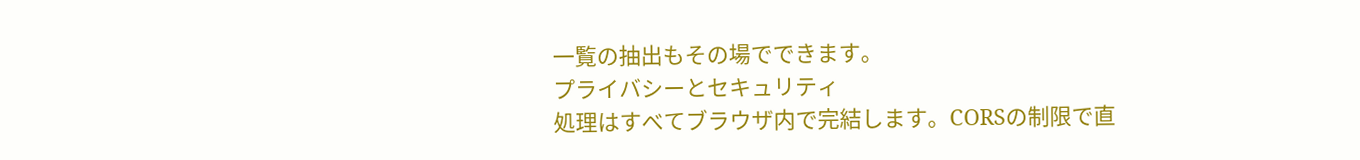一覧の抽出もその場でできます。
プライバシーとセキュリティ
処理はすべてブラウザ内で完結します。CORSの制限で直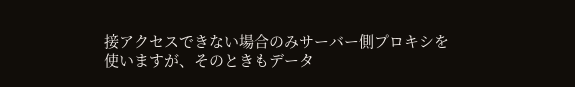接アクセスできない場合のみサーバー側プロキシを使いますが、そのときもデータ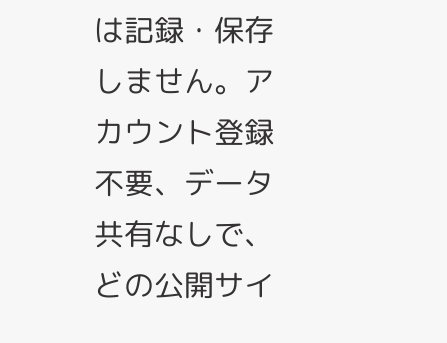は記録・保存しません。アカウント登録不要、データ共有なしで、どの公開サイ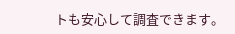トも安心して調査できます。